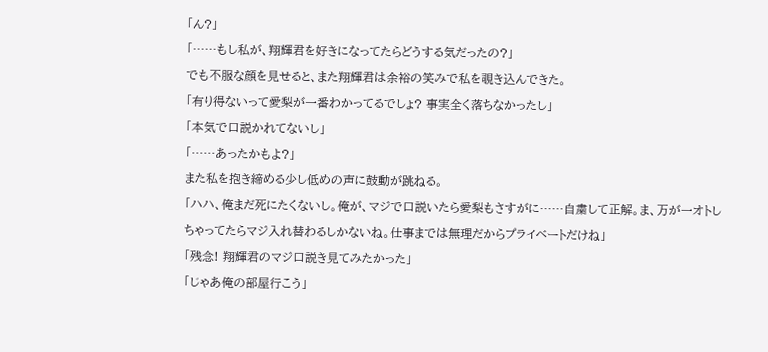「ん?」
「……もし私が、翔輝君を好きになってたらどうする気だったの?」
でも不服な顔を見せると、また翔輝君は余裕の笑みで私を覗き込んできた。
「有り得ないって愛梨が一番わかってるでしょ? 事実全く落ちなかったし」
「本気で口説かれてないし」
「……あったかもよ?」
また私を抱き締める少し低めの声に鼓動が跳ねる。
「ハハ、俺まだ死にたくないし。俺が、マジで口説いたら愛梨もさすがに……自粛して正解。ま、万が一オトしちゃってたらマジ入れ替わるしかないね。仕事までは無理だからプライベートだけね」
「残念! 翔輝君のマジ口説き見てみたかった」
「じゃあ俺の部屋行こう」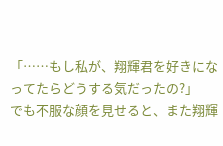「……もし私が、翔輝君を好きになってたらどうする気だったの?」
でも不服な顔を見せると、また翔輝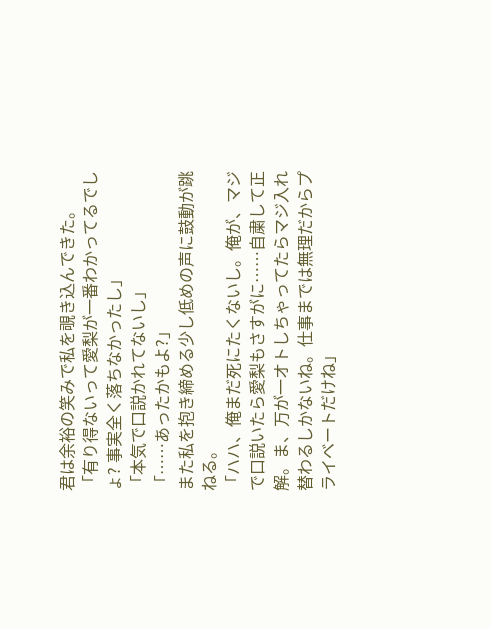君は余裕の笑みで私を覗き込んできた。
「有り得ないって愛梨が一番わかってるでしょ? 事実全く落ちなかったし」
「本気で口説かれてないし」
「……あったかもよ?」
また私を抱き締める少し低めの声に鼓動が跳ねる。
「ハハ、俺まだ死にたくないし。俺が、マジで口説いたら愛梨もさすがに……自粛して正解。ま、万が一オトしちゃってたらマジ入れ替わるしかないね。仕事までは無理だからプライベートだけね」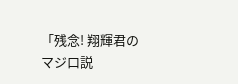「残念! 翔輝君のマジ口説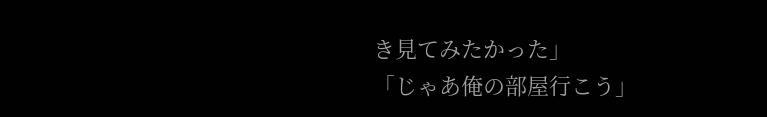き見てみたかった」
「じゃあ俺の部屋行こう」